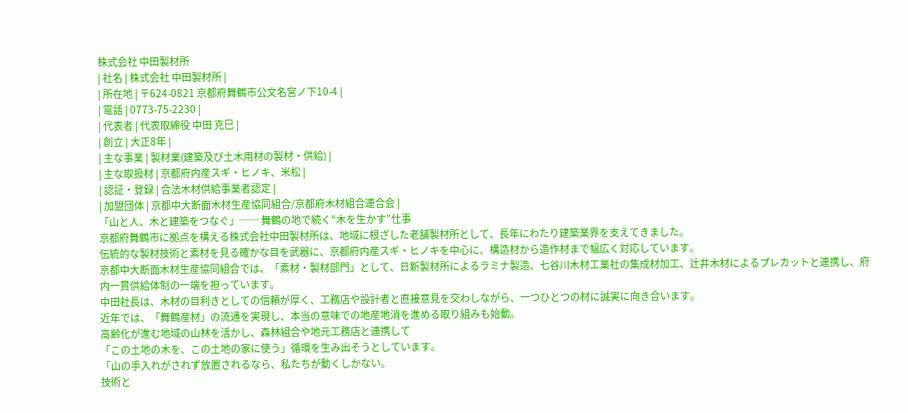株式会社 中田製材所
| 社名 | 株式会社 中田製材所 |
| 所在地 | 〒624-0821 京都府舞鶴市公文名宮ノ下10-4 |
| 電話 | 0773-75-2230 |
| 代表者 | 代表取締役 中田 克巳 |
| 創立 | 大正8年 |
| 主な事業 | 製材業(建築及び土木用材の製材・供給) |
| 主な取扱材 | 京都府内産スギ・ヒノキ、米松 |
| 認証・登録 | 合法木材供給事業者認定 |
| 加盟団体 | 京都中大断面木材生産協同組合/京都府木材組合連合会 |
「山と人、木と建築をつなぐ」── 舞鶴の地で続く“木を生かす”仕事
京都府舞鶴市に拠点を構える株式会社中田製材所は、地域に根ざした老舗製材所として、長年にわたり建築業界を支えてきました。
伝統的な製材技術と素材を見る確かな目を武器に、京都府内産スギ・ヒノキを中心に、構造材から造作材まで幅広く対応しています。
京都中大断面木材生産協同組合では、「素材・製材部門」として、日新製材所によるラミナ製造、七谷川木材工業社の集成材加工、辻井木材によるプレカットと連携し、府内一貫供給体制の一端を担っています。
中田社長は、木材の目利きとしての信頼が厚く、工務店や設計者と直接意見を交わしながら、一つひとつの材に誠実に向き合います。
近年では、「舞鶴産材」の流通を実現し、本当の意味での地産地消を進める取り組みも始動。
高齢化が進む地域の山林を活かし、森林組合や地元工務店と連携して
「この土地の木を、この土地の家に使う」循環を生み出そうとしています。
「山の手入れがされず放置されるなら、私たちが動くしかない。
技術と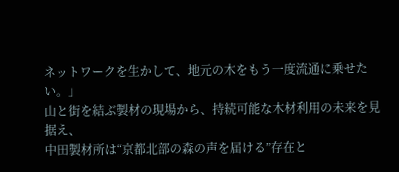ネットワークを生かして、地元の木をもう一度流通に乗せたい。」
山と街を結ぶ製材の現場から、持続可能な木材利用の未来を見据え、
中田製材所は“京都北部の森の声を届ける”存在と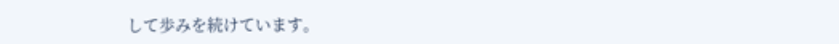して歩みを続けています。